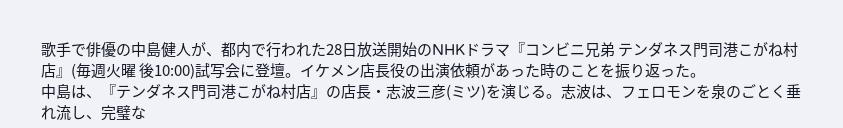歌手で俳優の中島健人が、都内で行われた28日放送開始のNHKドラマ『コンビニ兄弟 テンダネス門司港こがね村店』(毎週火曜 後10:00)試写会に登壇。イケメン店長役の出演依頼があった時のことを振り返った。
中島は、『テンダネス門司港こがね村店』の店長・志波三彦(ミツ)を演じる。志波は、フェロモンを泉のごとく垂れ流し、完璧な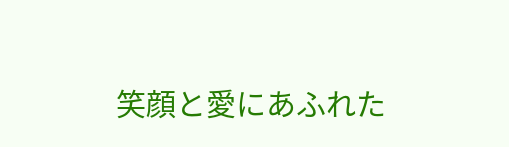笑顔と愛にあふれた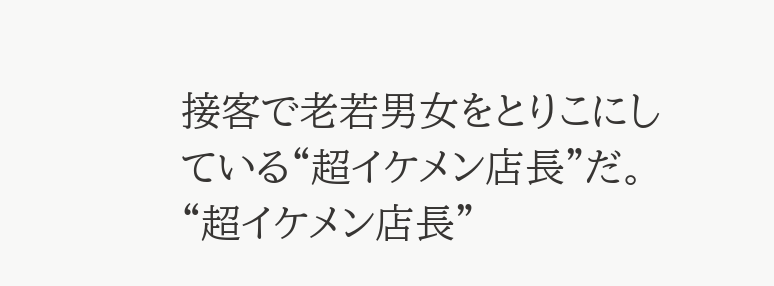接客で老若男女をとりこにしている“超イケメン店長”だ。
“超イケメン店長”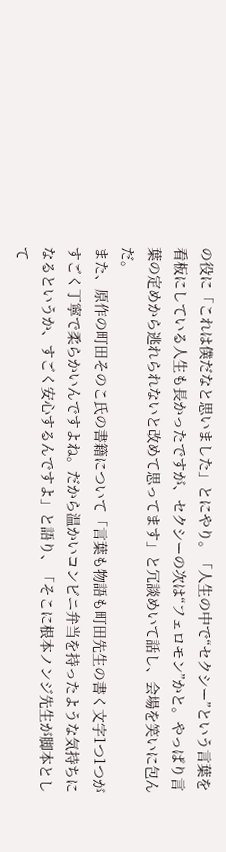の役に「これは僕だなと思いました」とにやり。「人生の中で“セクシー”という言葉を看板にしている人生も長かったですが、セクシーの次は“フェロモン”かと。やっぱり言葉の定めから逃れられないと改めて思ってます」と冗談めいて話し、会場を笑いに包んだ。
また、原作の町田そのこ氏の書籍について「言葉も物語も町田先生の書く文字1つ1つがすごく丁寧で柔らかいんですよね。だから温かいコンビニ弁当を持ったような気持ちになるというか、すごく安心するんですよ」と語り、「そこに根本ノンジ先生が脚本として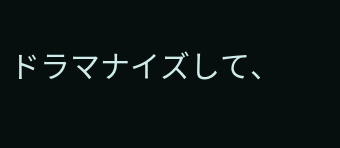ドラマナイズして、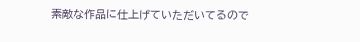素敵な作品に仕上げていただいてるので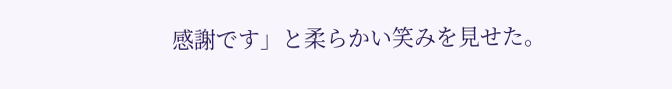感謝です」と柔らかい笑みを見せた。